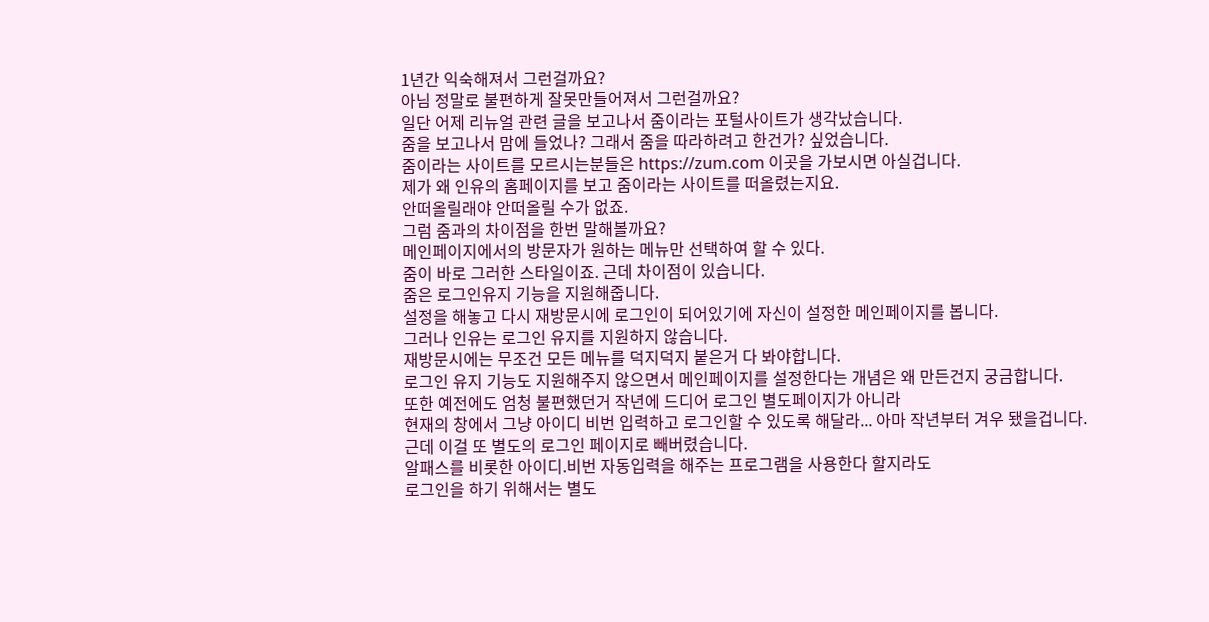1년간 익숙해져서 그런걸까요?
아님 정말로 불편하게 잘못만들어져서 그런걸까요?
일단 어제 리뉴얼 관련 글을 보고나서 줌이라는 포털사이트가 생각났습니다.
줌을 보고나서 맘에 들었나? 그래서 줌을 따라하려고 한건가? 싶었습니다.
줌이라는 사이트를 모르시는분들은 https://zum.com 이곳을 가보시면 아실겁니다.
제가 왜 인유의 홈페이지를 보고 줌이라는 사이트를 떠올렸는지요.
안떠올릴래야 안떠올릴 수가 없죠.
그럼 줌과의 차이점을 한번 말해볼까요?
메인페이지에서의 방문자가 원하는 메뉴만 선택하여 할 수 있다.
줌이 바로 그러한 스타일이죠. 근데 차이점이 있습니다.
줌은 로그인유지 기능을 지원해줍니다.
설정을 해놓고 다시 재방문시에 로그인이 되어있기에 자신이 설정한 메인페이지를 봅니다.
그러나 인유는 로그인 유지를 지원하지 않습니다.
재방문시에는 무조건 모든 메뉴를 덕지덕지 붙은거 다 봐야합니다.
로그인 유지 기능도 지원해주지 않으면서 메인페이지를 설정한다는 개념은 왜 만든건지 궁금합니다.
또한 예전에도 엄청 불편했던거 작년에 드디어 로그인 별도페이지가 아니라
현재의 창에서 그냥 아이디 비번 입력하고 로그인할 수 있도록 해달라... 아마 작년부터 겨우 됐을겁니다.
근데 이걸 또 별도의 로그인 페이지로 빼버렸습니다.
알패스를 비롯한 아이디.비번 자동입력을 해주는 프로그램을 사용한다 할지라도
로그인을 하기 위해서는 별도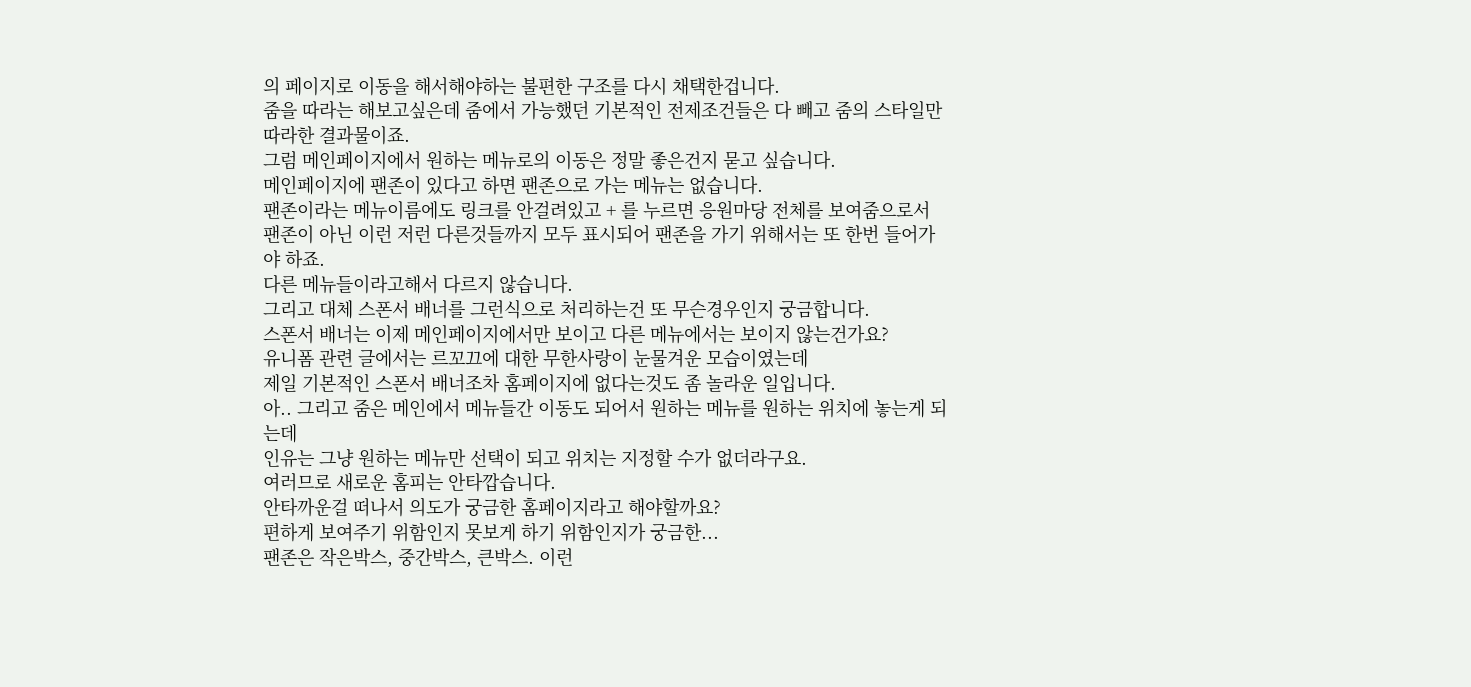의 페이지로 이동을 해서해야하는 불편한 구조를 다시 채택한겁니다.
줌을 따라는 해보고싶은데 줌에서 가능했던 기본적인 전제조건들은 다 빼고 줌의 스타일만 따라한 결과물이죠.
그럼 메인페이지에서 원하는 메뉴로의 이동은 정말 좋은건지 묻고 싶습니다.
메인페이지에 팬존이 있다고 하면 팬존으로 가는 메뉴는 없습니다.
팬존이라는 메뉴이름에도 링크를 안걸려있고 + 를 누르면 응원마당 전체를 보여줌으로서
팬존이 아닌 이런 저런 다른것들까지 모두 표시되어 팬존을 가기 위해서는 또 한번 들어가야 하죠.
다른 메뉴들이라고해서 다르지 않습니다.
그리고 대체 스폰서 배너를 그런식으로 처리하는건 또 무슨경우인지 궁금합니다.
스폰서 배너는 이제 메인페이지에서만 보이고 다른 메뉴에서는 보이지 않는건가요?
유니폼 관련 글에서는 르꼬끄에 대한 무한사랑이 눈물겨운 모습이였는데
제일 기본적인 스폰서 배너조차 홈페이지에 없다는것도 좀 놀라운 일입니다.
아.. 그리고 줌은 메인에서 메뉴들간 이동도 되어서 원하는 메뉴를 원하는 위치에 놓는게 되는데
인유는 그냥 원하는 메뉴만 선택이 되고 위치는 지정할 수가 없더라구요.
여러므로 새로운 홈피는 안타깝습니다.
안타까운걸 떠나서 의도가 궁금한 홈페이지라고 해야할까요?
편하게 보여주기 위함인지 못보게 하기 위함인지가 궁금한...
팬존은 작은박스, 중간박스, 큰박스. 이런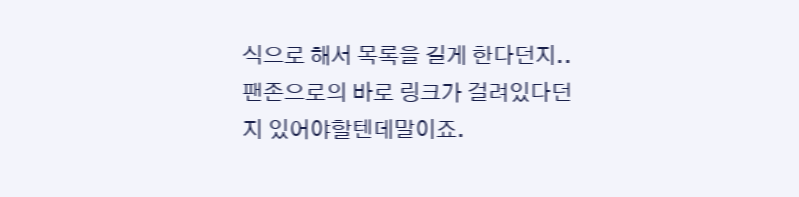식으로 해서 목록을 길게 한다던지..
팬존으로의 바로 링크가 걸려있다던지 있어야할텐데말이죠.